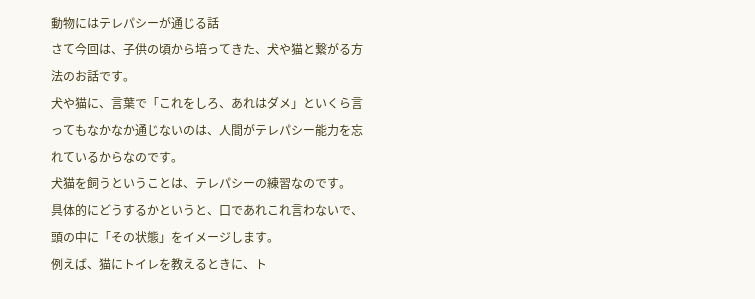動物にはテレパシーが通じる話
さて今回は、子供の頃から培ってきた、犬や猫と繋がる方法のお話です。
犬や猫に、言葉で「これをしろ、あれはダメ」といくら言ってもなかなか通じないのは、人間がテレパシー能力を忘れているからなのです。
犬猫を飼うということは、テレパシーの練習なのです。
具体的にどうするかというと、口であれこれ言わないで、頭の中に「その状態」をイメージします。
例えば、猫にトイレを教えるときに、ト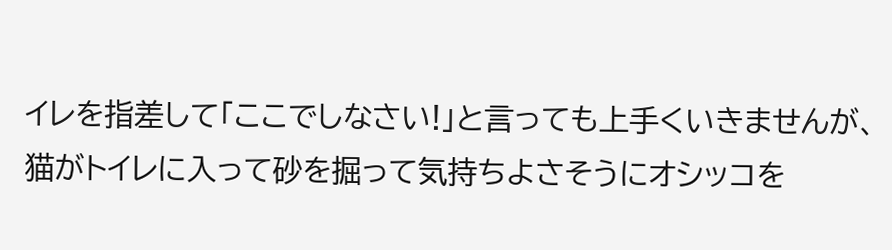イレを指差して「ここでしなさい!」と言っても上手くいきませんが、猫がトイレに入って砂を掘って気持ちよさそうにオシッコを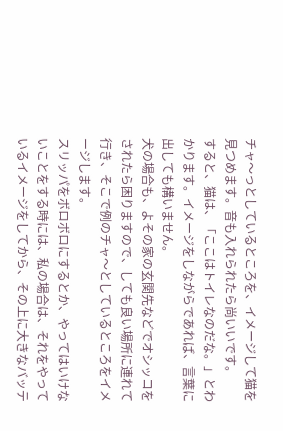チャ〜っとしているところを、イメージして猫を見つめます。音も入れられたら尚いいです。
すると、猫は、「ここはトイレなのだな。」とわかります。イメージをしながらであれば、言葉に出しても構いません。
犬の場合も、よその家の玄関先などでオシッコをされたら困りますので、しても良い場所に連れて行き、そこで例のチャ〜としているところをイメージします。
スリッパをボロボロにするとか、やってはいけないことをする時には、私の場合は、それをやっているイメージをしてから、その上に大きなバッテ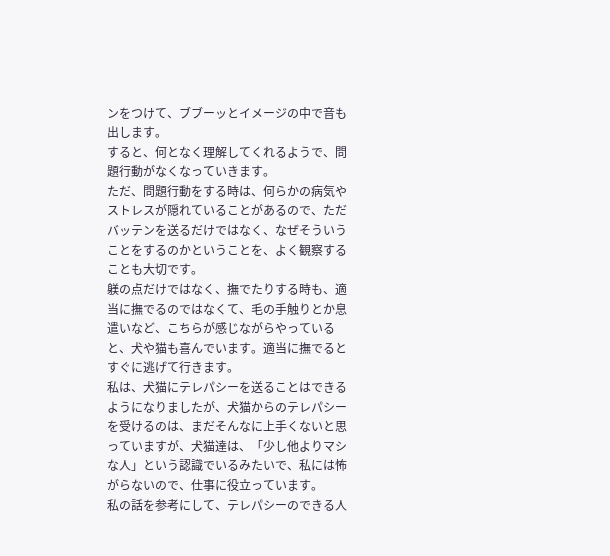ンをつけて、ブブーッとイメージの中で音も出します。
すると、何となく理解してくれるようで、問題行動がなくなっていきます。
ただ、問題行動をする時は、何らかの病気やストレスが隠れていることがあるので、ただバッテンを送るだけではなく、なぜそういうことをするのかということを、よく観察することも大切です。
躾の点だけではなく、撫でたりする時も、適当に撫でるのではなくて、毛の手触りとか息遣いなど、こちらが感じながらやっていると、犬や猫も喜んでいます。適当に撫でるとすぐに逃げて行きます。
私は、犬猫にテレパシーを送ることはできるようになりましたが、犬猫からのテレパシーを受けるのは、まだそんなに上手くないと思っていますが、犬猫達は、「少し他よりマシな人」という認識でいるみたいで、私には怖がらないので、仕事に役立っています。
私の話を参考にして、テレパシーのできる人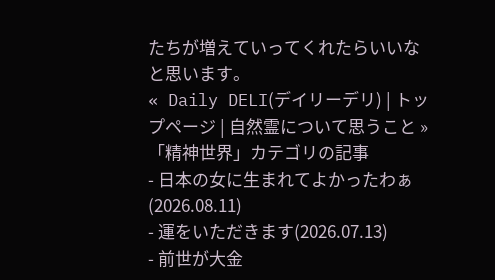たちが増えていってくれたらいいなと思います。
« Daily DELI(デイリーデリ) | トップページ | 自然霊について思うこと »
「精神世界」カテゴリの記事
- 日本の女に生まれてよかったわぁ(2026.08.11)
- 運をいただきます(2026.07.13)
- 前世が大金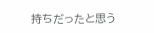持ちだったと思う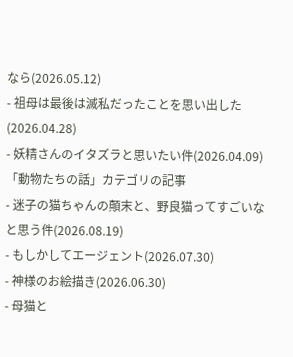なら(2026.05.12)
- 祖母は最後は滅私だったことを思い出した(2026.04.28)
- 妖精さんのイタズラと思いたい件(2026.04.09)
「動物たちの話」カテゴリの記事
- 迷子の猫ちゃんの顛末と、野良猫ってすごいなと思う件(2026.08.19)
- もしかしてエージェント(2026.07.30)
- 神様のお絵描き(2026.06.30)
- 母猫と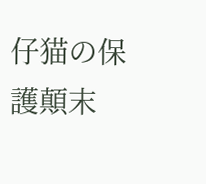仔猫の保護顛末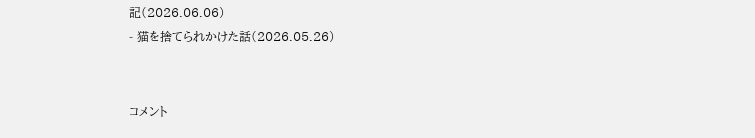記(2026.06.06)
- 猫を捨てられかけた話(2026.05.26)


コメント